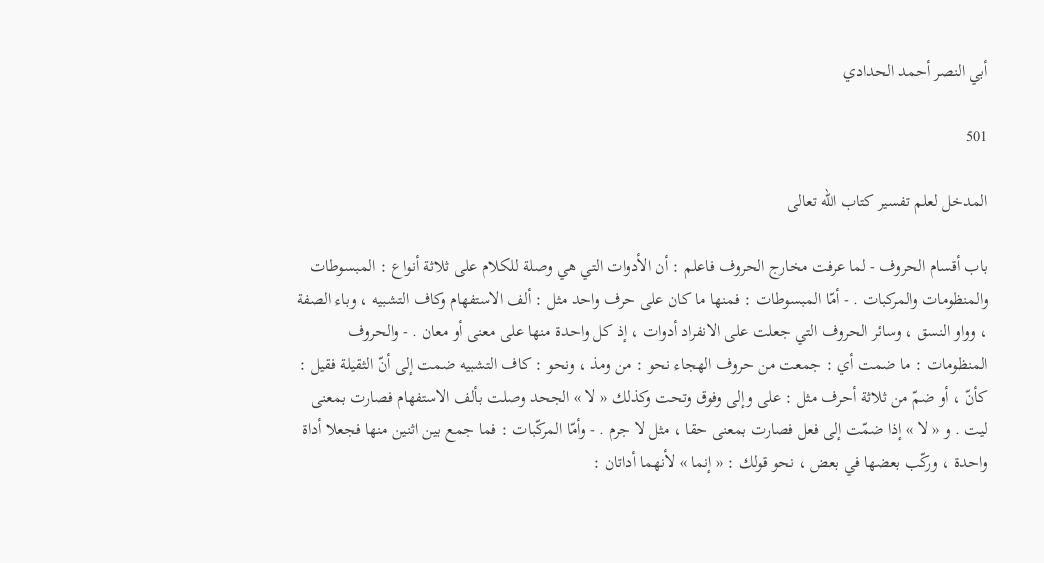أبي النصر أحمد الحدادي

501

المدخل لعلم تفسير كتاب الله تعالى

باب أقسام الحروف - لما عرفت مخارج الحروف فاعلم : أن الأدوات التي هي وصلة للكلام على ثلاثة أنواع : المبسوطات والمنظومات والمركبات . - أمّا المبسوطات : فمنها ما كان على حرف واحد مثل : ألف الاستفهام وكاف التشبيه ، وباء الصفة ، وواو النسق ، وسائر الحروف التي جعلت على الانفراد أدوات ، إذ كل واحدة منها على معنى أو معان . - والحروف المنظومات : ما ضمت أي : جمعت من حروف الهجاء نحو : من ومذ ، ونحو : كاف التشبيه ضمت إلى أنّ الثقيلة فقيل : كأنّ ، أو ضمّ من ثلاثة أحرف مثل : على وإلى وفوق وتحت وكذلك « لا » الجحد وصلت بألف الاستفهام فصارت بمعنى ليت . و « لا » إذا ضمّت إلى فعل فصارت بمعنى حقا ، مثل لا جرم . - وأمّا المركّبات : فما جمع بين اثنين منها فجعلا أداة واحدة ، وركّب بعضها في بعض ، نحو قولك : « إنما » لأنهما أداتان :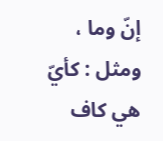إنّ وما ، ومثل : كأيّ هي كاف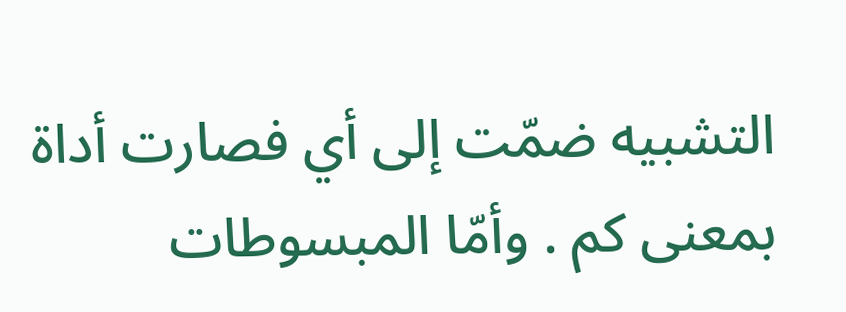التشبيه ضمّت إلى أي فصارت أداة بمعنى كم . وأمّا المبسوطات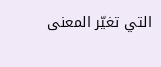التي تغيّر المعنى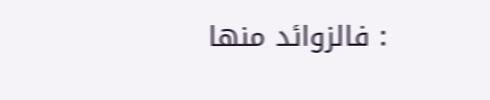: فالزوائد منها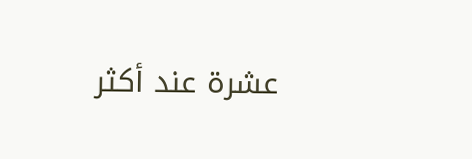عشرة عند أكثر